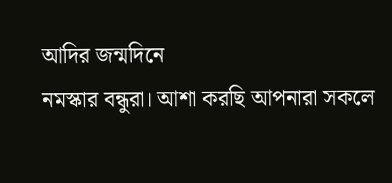আদির জন্মদিনে
নমস্কার বন্ধুরা। আশা করছি আপনারা সকলে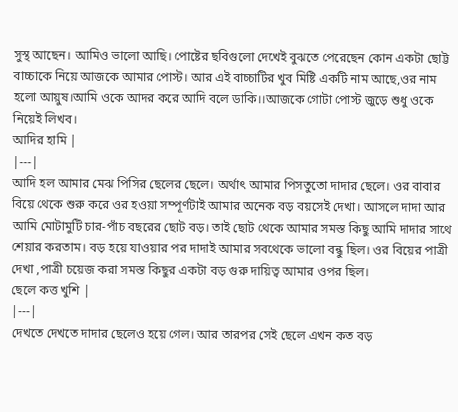সুস্থ আছেন। আমিও ভালো আছি। পোষ্টের ছবিগুলো দেখেই বুঝতে পেরেছেন কোন একটা ছোট্ট বাচ্চাকে নিয়ে আজকে আমার পোস্ট। আর এই বাচ্চাটির খুব মিষ্টি একটি নাম আছে,ওর নাম হলো আয়ুষ।আমি ওকে আদর করে আদি বলে ডাকি।।আজকে গোটা পোস্ট জুড়ে শুধু ওকে নিয়েই লিখব।
আদির হামি |
|---|
আদি হল আমার মেঝ পিসির ছেলের ছেলে। অর্থাৎ আমার পিসতুতো দাদার ছেলে। ওর বাবার বিয়ে থেকে শুরু করে ওর হওয়া সম্পূর্ণটাই আমার অনেক বড় বয়সেই দেখা। আসলে দাদা আর আমি মোটামুটি চার-পাঁচ বছরের ছোট বড়। তাই ছোট থেকে আমার সমস্ত কিছু আমি দাদার সাথে শেয়ার করতাম। বড় হয়ে যাওয়ার পর দাদাই আমার সবথেকে ভালো বন্ধু ছিল। ওর বিয়ের পাত্রী দেখা ,পাত্রী চয়েজ করা সমস্ত কিছুর একটা বড় গুরু দায়িত্ব আমার ওপর ছিল।
ছেলে কত্ত খুশি |
|---|
দেখতে দেখতে দাদার ছেলেও হয়ে গেল। আর তারপর সেই ছেলে এখন কত বড়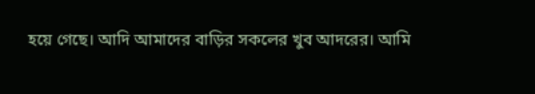হয়ে গেছে। আদি আমাদের বাড়ির সকলের খুব আদরের। আমি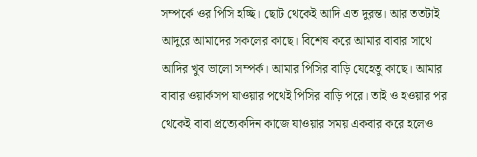সম্পর্কে ওর পিসি হচ্ছি। ছোট থেকেই আদি এত দুরন্ত। আর ততটাই আদুরে আমাদের সকলের কাছে। বিশেষ করে আমার বাবার সাথে আদির খুব ভালো সম্পর্ক। আমার পিসির বাড়ি যেহেতু কাছে। আমার বাবার ওয়ার্কসপ যাওয়ার পথেই পিসির বাড়ি পরে। তাই ও হওয়ার পর থেকেই বাবা প্রত্যেকদিন কাজে যাওয়ার সময় একবার করে হলেও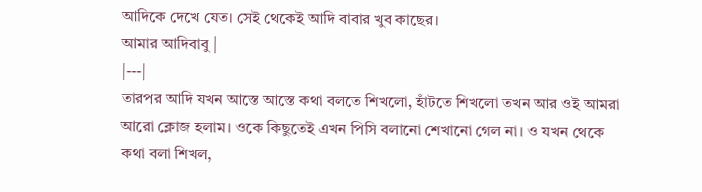আদিকে দেখে যেত। সেই থেকেই আদি বাবার খুব কাছের।
আমার আদিবাবু |
|---|
তারপর আদি যখন আস্তে আস্তে কথা বলতে শিখলো, হাঁটতে শিখলো তখন আর ওই আমরা আরো ক্লোজ হলাম। ওকে কিছুতেই এখন পিসি বলানো শেখানো গেল না। ও যখন থেকে কথা বলা শিখল,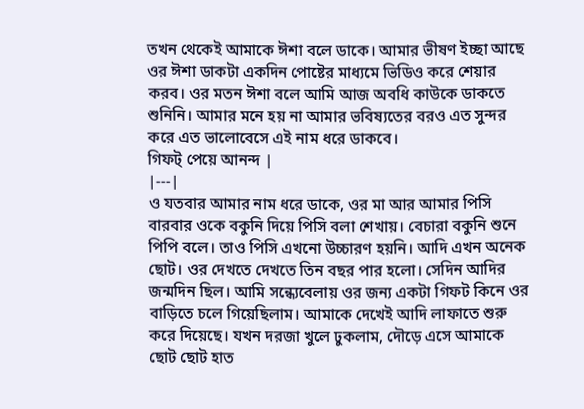তখন থেকেই আমাকে ঈশা বলে ডাকে। আমার ভীষণ ইচ্ছা আছে ওর ঈশা ডাকটা একদিন পোষ্টের মাধ্যমে ভিডিও করে শেয়ার করব। ওর মতন ঈশা বলে আমি আজ অবধি কাউকে ডাকতে শুনিনি। আমার মনে হয় না আমার ভবিষ্যতের বরও এত সুন্দর করে এত ভালোবেসে এই নাম ধরে ডাকবে।
গিফট্ পেয়ে আনন্দ |
|---|
ও যতবার আমার নাম ধরে ডাকে, ওর মা আর আমার পিসি বারবার ওকে বকুনি দিয়ে পিসি বলা শেখায়। বেচারা বকুনি শুনে পিপি বলে। তাও পিসি এখনো উচ্চারণ হয়নি। আদি এখন অনেক ছোট। ওর দেখতে দেখতে তিন বছর পার হলো। সেদিন আদির জন্মদিন ছিল। আমি সন্ধ্যেবেলায় ওর জন্য একটা গিফট কিনে ওর বাড়িতে চলে গিয়েছিলাম। আমাকে দেখেই আদি লাফাতে শুরু করে দিয়েছে। যখন দরজা খুলে ঢুকলাম, দৌড়ে এসে আমাকে ছোট ছোট হাত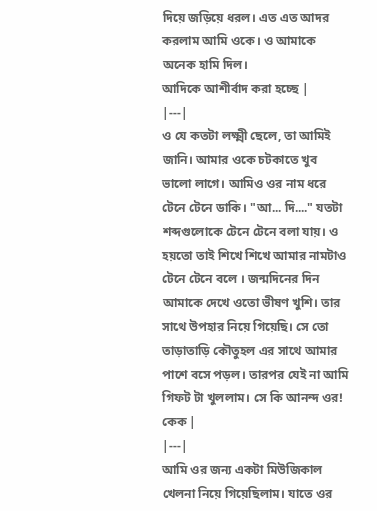দিয়ে জড়িয়ে ধরল। এত এত আদর করলাম আমি ওকে। ও আমাকে অনেক হামি দিল।
আদিকে আশীর্বাদ করা হচ্ছে |
|---|
ও যে কতটা লক্ষ্মী ছেলে, তা আমিই জানি। আমার ওকে চটকাতে খুব ভালো লাগে। আমিও ওর নাম ধরে টেনে টেনে ডাকি। "আ... দি...." যতটা শব্দগুলোকে টেনে টেনে বলা যায়। ও হয়তো তাই শিখে শিখে আমার নামটাও টেনে টেনে বলে । জন্মদিনের দিন আমাকে দেখে ওতো ভীষণ খুশি। তার সাথে উপহার নিয়ে গিয়েছি। সে তো তাড়াতাড়ি কৌতুহল এর সাথে আমার পাশে বসে পড়ল। তারপর যেই না আমি গিফট টা খুললাম। সে কি আনন্দ ওর!
কেক |
|---|
আমি ওর জন্য একটা মিউজিকাল খেলনা নিয়ে গিয়েছিলাম। যাতে ওর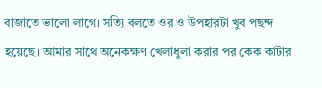বাজাতে ভালো লাগে। সত্যি বলতে ওর ও উপহারটা খুব পছন্দ হয়েছে। আমার সাথে অনেকক্ষণ খেলাধুলা করার পর কেক কাটার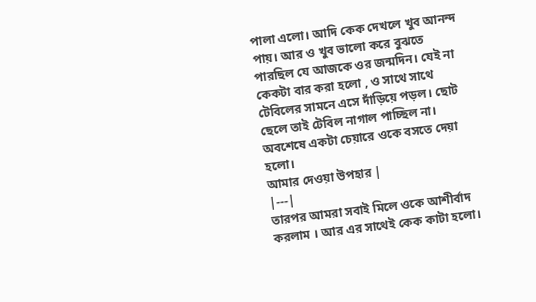পালা এলো। আদি কেক দেখলে খুব আনন্দ পায়। আর ও খুব ভালো করে বুঝতে পারছিল যে আজকে ওর জন্মদিন। যেই না কেকটা বার করা হলো , ও সাথে সাথে টেবিলের সামনে এসে দাঁড়িয়ে পড়ল। ছোট ছেলে তাই টেবিল নাগাল পাচ্ছিল না। অবশেষে একটা চেয়ারে ওকে বসতে দেয়া হলো।
আমার দেওয়া উপহার |
|---|
তারপর আমরা সবাই মিলে ওকে আশীর্বাদ করলাম । আর এর সাথেই কেক কাটা হলো।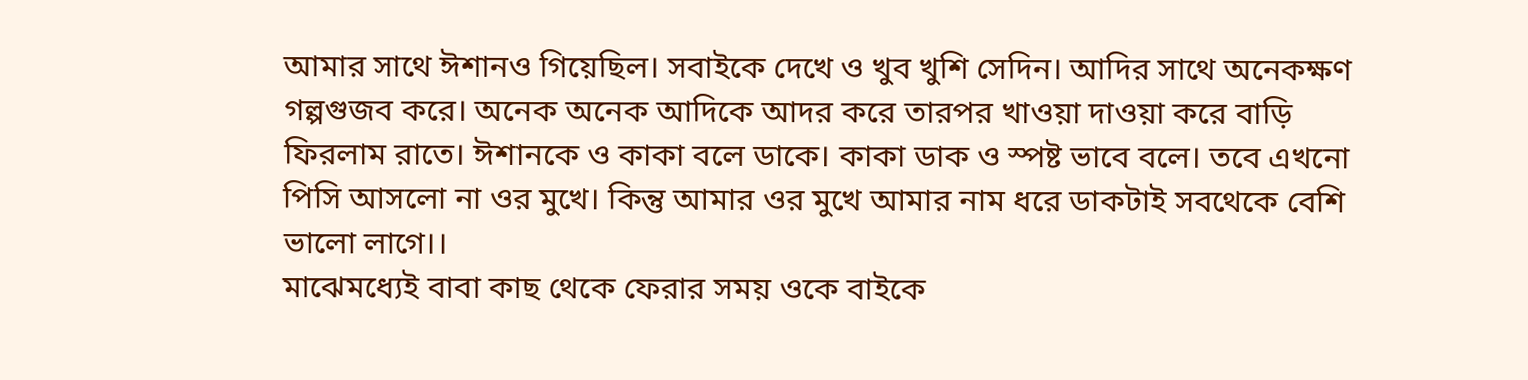আমার সাথে ঈশানও গিয়েছিল। সবাইকে দেখে ও খুব খুশি সেদিন। আদির সাথে অনেকক্ষণ গল্পগুজব করে। অনেক অনেক আদিকে আদর করে তারপর খাওয়া দাওয়া করে বাড়ি ফিরলাম রাতে। ঈশানকে ও কাকা বলে ডাকে। কাকা ডাক ও স্পষ্ট ভাবে বলে। তবে এখনো পিসি আসলো না ওর মুখে। কিন্তু আমার ওর মুখে আমার নাম ধরে ডাকটাই সবথেকে বেশি ভালো লাগে।।
মাঝেমধ্যেই বাবা কাছ থেকে ফেরার সময় ওকে বাইকে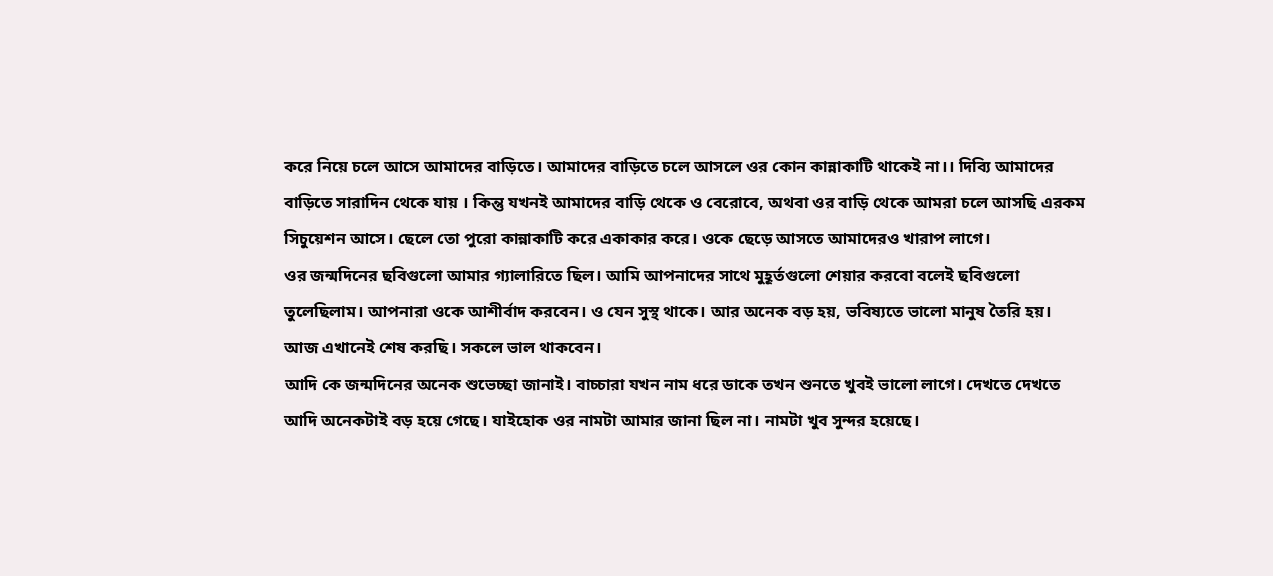করে নিয়ে চলে আসে আমাদের বাড়িতে। আমাদের বাড়িতে চলে আসলে ওর কোন কান্নাকাটি থাকেই না।। দিব্যি আমাদের বাড়িতে সারাদিন থেকে যায় । কিন্তু যখনই আমাদের বাড়ি থেকে ও বেরোবে, অথবা ওর বাড়ি থেকে আমরা চলে আসছি এরকম সিচুয়েশন আসে। ছেলে তো পুরো কান্নাকাটি করে একাকার করে। ওকে ছেড়ে আসতে আমাদেরও খারাপ লাগে।
ওর জন্মদিনের ছবিগুলো আমার গ্যালারিতে ছিল। আমি আপনাদের সাথে মুহূর্তগুলো শেয়ার করবো বলেই ছবিগুলো তুলেছিলাম। আপনারা ওকে আশীর্বাদ করবেন। ও যেন সুস্থ থাকে। আর অনেক বড় হয়, ভবিষ্যতে ভালো মানুষ তৈরি হয়। আজ এখানেই শেষ করছি। সকলে ভাল থাকবেন।
আদি কে জন্মদিনের অনেক শুভেচ্ছা জানাই। বাচ্চারা যখন নাম ধরে ডাকে তখন শুনতে খুবই ভালো লাগে। দেখতে দেখতে আদি অনেকটাই বড় হয়ে গেছে। যাইহোক ওর নামটা আমার জানা ছিল না। নামটা খুব সুন্দর হয়েছে।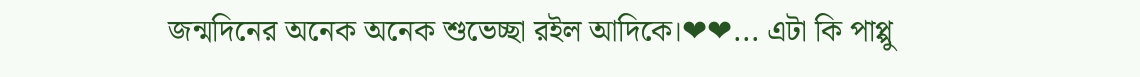জন্মদিনের অনেক অনেক শুভেচ্ছা রইল আদিকে।❤❤... এটা কি পাপ্পু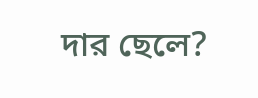দার ছেলে?